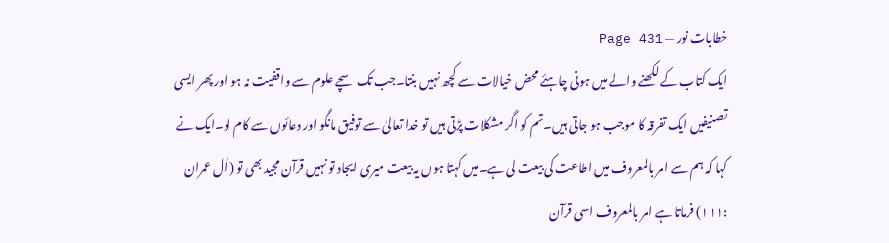خطابات نور — Page 431
ایک کتاب کے لکھنے والے میں ہونی چاہئے محض خیالات سے کچھ نہیں بنتا۔جب تک سچے علوم سے واقفیت نہ ہو اور پھر ایسی تصنیفیں ایک تفرقہ کا موجب ہو جاتی ہیں۔تم کو اگر مشکلات پڑتی ہیں تو خدا تعالیٰ سے توفیق مانگو اور دعائوں سے کام لو۔ایک نے کہا کہ ہم سے امر بالمعروف میں اطاعت کی بیعت لی ہے۔میں کہتا ہوں یہ بیعت میری ایجاد تو نہیں قرآن مجید بھی تو (اٰل عمران :۱۱۱) فرماتا ہے امر بالمعروف اسی قرآن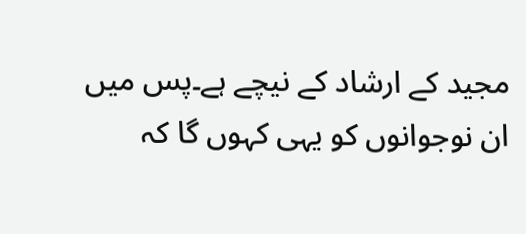مجید کے ارشاد کے نیچے ہے۔پس میں ان نوجوانوں کو یہی کہوں گا کہ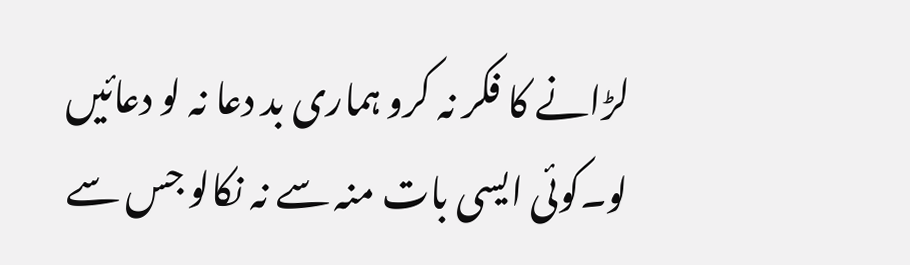لڑانے کا فکر نہ کرو ہماری بد دعا نہ لو دعائیں لو۔کوئی ایسی بات منہ سے نہ نکالو جس سے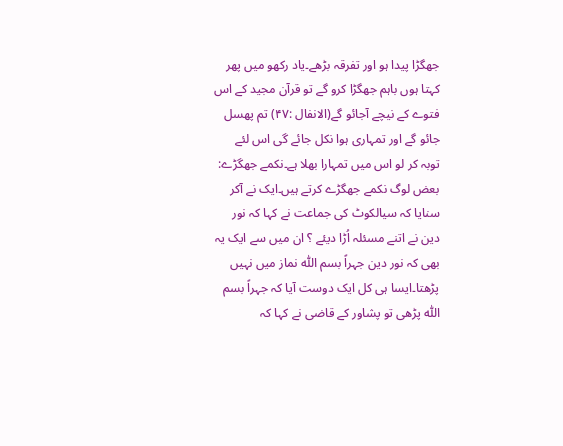جھگڑا پیدا ہو اور تفرقہ بڑھے۔یاد رکھو میں پھر کہتا ہوں باہم جھگڑا کرو گے تو قرآن مجید کے اس فتوے کے نیچے آجائو گے(الانفال :۴۷) تم پھسل جائو گے اور تمہاری ہوا نکل جائے گی اس لئے توبہ کر لو اس میں تمہارا بھلا ہے۔نکمے جھگڑے: بعض لوگ نکمے جھگڑے کرتے ہیں۔ایک نے آکر سنایا کہ سیالکوٹ کی جماعت نے کہا کہ نور دین نے اتنے مسئلہ اُڑا دیئے ؟ ان میں سے ایک یہ بھی کہ نور دین جہراً بسم اللّٰہ نماز میں نہیں پڑھتا۔ایسا ہی کل ایک دوست آیا کہ جہراً بسم اللّٰہ پڑھی تو پشاور کے قاضی نے کہا کہ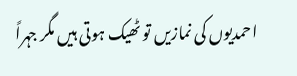احمدیوں کی نمازیں تو ٹھیک ہوتی ہیں مگر جہراً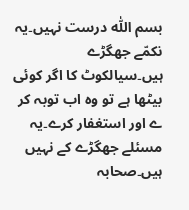بسم اللّٰہ درست نہیں۔یہ نکمّے جھگڑے ہیں۔سیالکوٹ کا اگر کوئی بیٹھا ہے تو وہ اب توبہ کر ے اور استغفار کرے۔یہ مسئلے جھگڑے کے نہیں ہیں۔صحابہ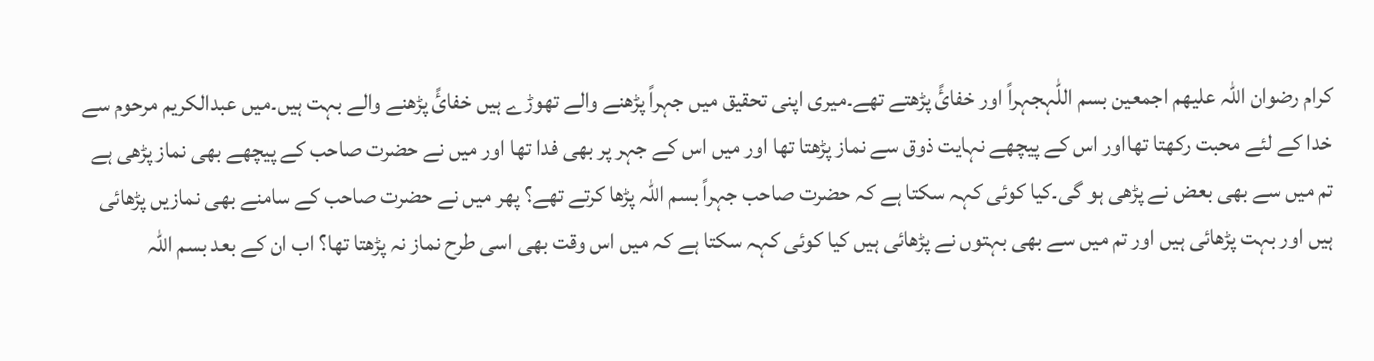کرام رضوان اللہ علیھم اجمعین بسم اللّٰہجہراً اور خفائً پڑھتے تھے۔میری اپنی تحقیق میں جہراً پڑھنے والے تھوڑے ہیں خفائً پڑھنے والے بہت ہیں۔میں عبدالکریم مرحوم سے خدا کے لئے محبت رکھتا تھااور اس کے پیچھے نہایت ذوق سے نماز پڑھتا تھا اور میں اس کے جہر پر بھی فدا تھا اور میں نے حضرت صاحب کے پیچھے بھی نماز پڑھی ہے تم میں سے بھی بعض نے پڑھی ہو گی۔کیا کوئی کہہ سکتا ہے کہ حضرت صاحب جہراً بسم اللّٰہ پڑھا کرتے تھے؟ پھر میں نے حضرت صاحب کے سامنے بھی نمازیں پڑھائی ہیں اور بہت پڑھائی ہیں اور تم میں سے بھی بہتوں نے پڑھائی ہیں کیا کوئی کہہ سکتا ہے کہ میں اس وقت بھی اسی طرح نماز نہ پڑھتا تھا؟ اب ان کے بعد بسم اللّٰہ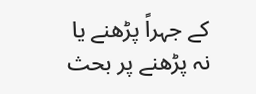کے جہراً پڑھنے یا نہ پڑھنے پر بحث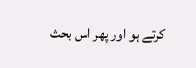کرتے ہو اور پھر اس بحث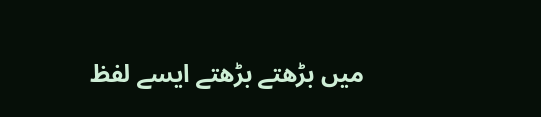میں بڑھتے بڑھتے ایسے لفظ